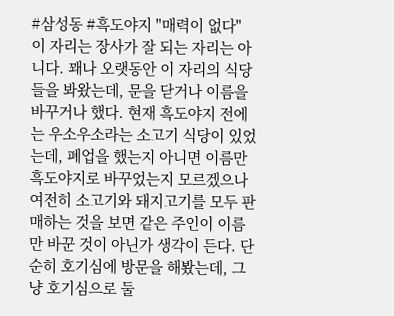#삼성동 #흑도야지 "매력이 없다" 이 자리는 장사가 잘 되는 자리는 아니다. 꽤나 오랫동안 이 자리의 식당들을 봐왔는데, 문을 닫거나 이름을 바꾸거나 했다. 현재 흑도야지 전에는 우소우소라는 소고기 식당이 있었는데, 폐업을 했는지 아니면 이름만 흑도야지로 바꾸었는지 모르겠으나 여전히 소고기와 돼지고기를 모두 판매하는 것을 보면 같은 주인이 이름만 바꾼 것이 아닌가 생각이 든다. 단순히 호기심에 방문을 해봤는데, 그냥 호기심으로 둘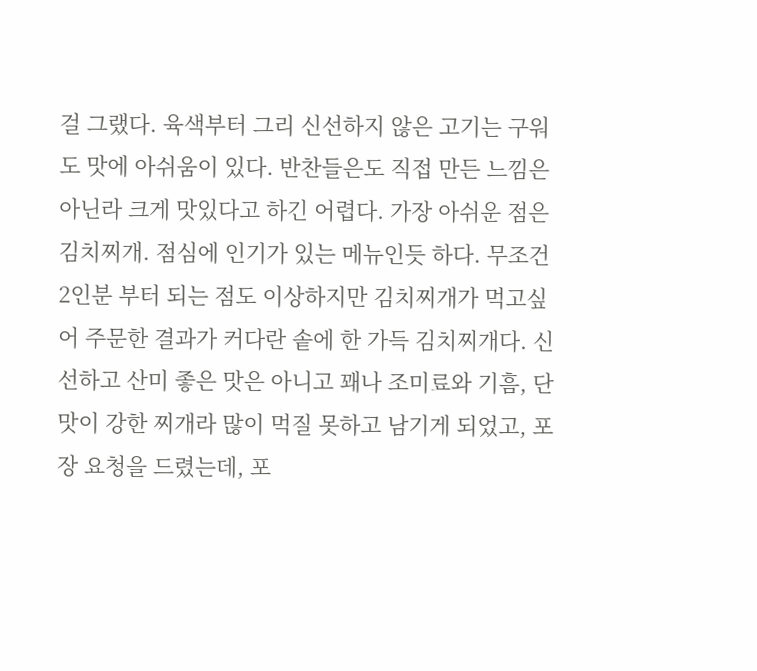걸 그랬다. 육색부터 그리 신선하지 않은 고기는 구워도 맛에 아쉬움이 있다. 반찬들은도 직접 만든 느낌은 아닌라 크게 맛있다고 하긴 어렵다. 가장 아쉬운 점은 김치찌개. 점심에 인기가 있는 메뉴인듯 하다. 무조건 2인분 부터 되는 점도 이상하지만 김치찌개가 먹고싶어 주문한 결과가 커다란 솥에 한 가득 김치찌개다. 신선하고 산미 좋은 맛은 아니고 꽤나 조미료와 기흠, 단맛이 강한 찌개라 많이 먹질 못하고 남기게 되었고, 포장 요청을 드렸는데, 포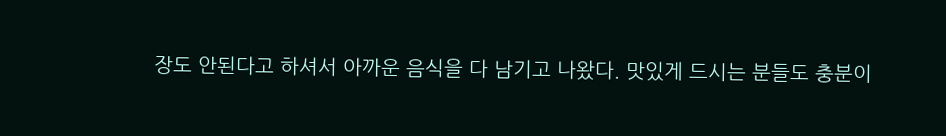장도 안된다고 하셔서 아까운 음식을 다 남기고 나왔다. 맛있게 드시는 분들도 충분이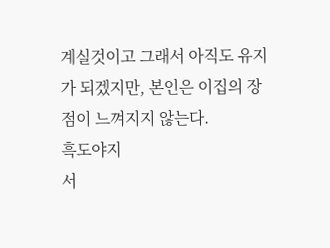계실것이고 그래서 아직도 유지가 되겠지만, 본인은 이집의 장점이 느껴지지 않는다.
흑도야지
서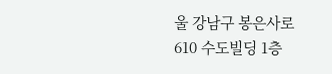울 강남구 봉은사로 610 수도빌딩 1층